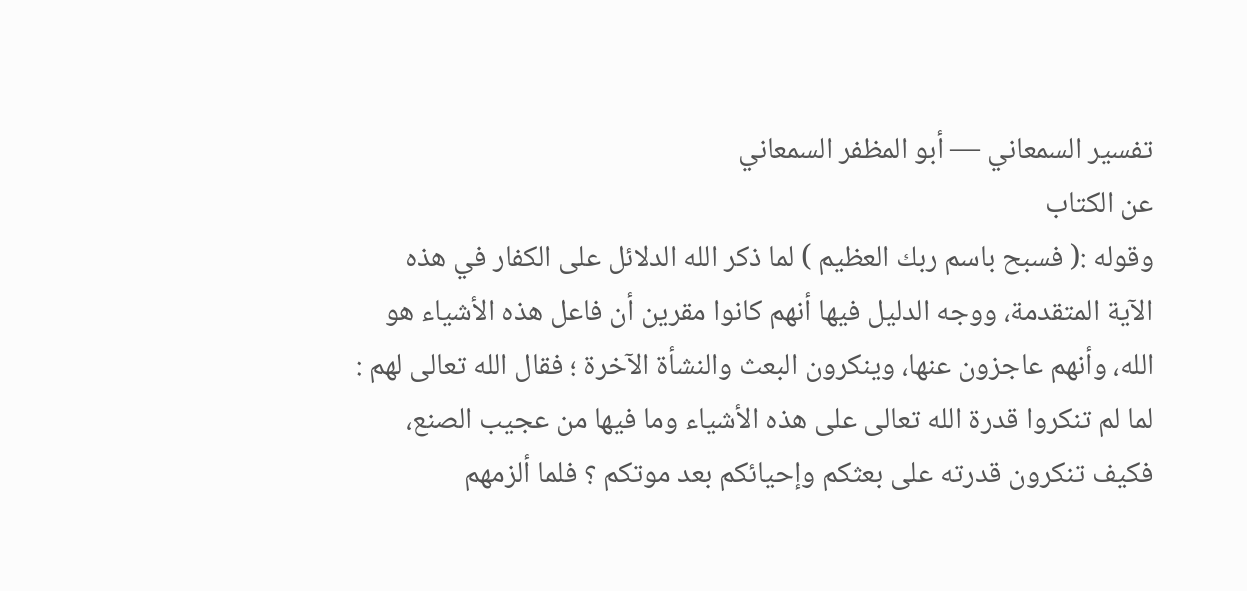تفسير السمعاني — أبو المظفر السمعاني
عن الكتاب
وقوله :( فسبح باسم ربك العظيم ) لما ذكر الله الدلائل على الكفار في هذه الآية المتقدمة، ووجه الدليل فيها أنهم كانوا مقرين أن فاعل هذه الأشياء هو الله، وأنهم عاجزون عنها، وينكرون البعث والنشأة الآخرة ؛ فقال الله تعالى لهم : لما لم تنكروا قدرة الله تعالى على هذه الأشياء وما فيها من عجيب الصنع، فكيف تنكرون قدرته على بعثكم وإحيائكم بعد موتكم ؟ فلما ألزمهم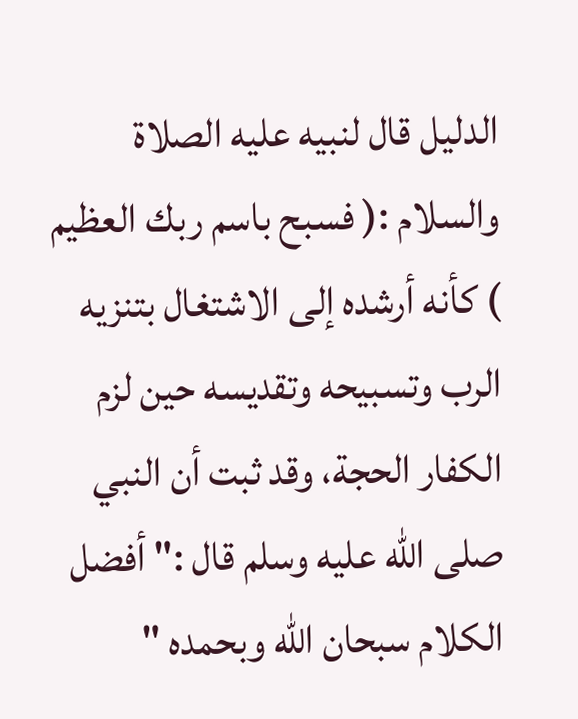الدليل قال لنبيه عليه الصلاة والسلام :( فسبح باسم ربك العظيم ) كأنه أرشده إلى الاشتغال بتنزيه الرب وتسبيحه وتقديسه حين لزم الكفار الحجة، وقد ثبت أن النبي صلى الله عليه وسلم قال :" أفضل الكلام سبحان الله وبحمده "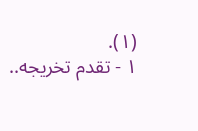(١).
١ - تقدم تخريجه..